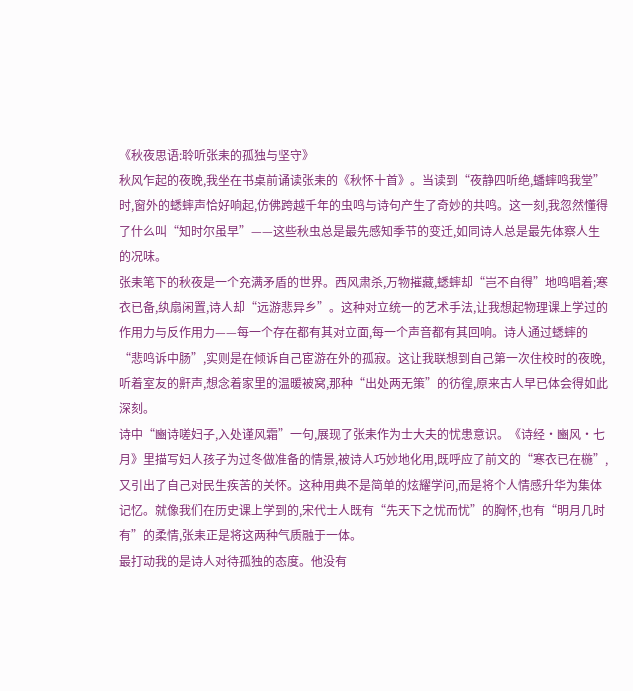《秋夜思语:聆听张耒的孤独与坚守》
秋风乍起的夜晚,我坐在书桌前诵读张耒的《秋怀十首》。当读到“夜静四听绝,蟠蟀鸣我堂”时,窗外的蟋蟀声恰好响起,仿佛跨越千年的虫鸣与诗句产生了奇妙的共鸣。这一刻,我忽然懂得了什么叫“知时尔虽早”——这些秋虫总是最先感知季节的变迁,如同诗人总是最先体察人生的况味。
张耒笔下的秋夜是一个充满矛盾的世界。西风肃杀,万物摧藏,蟋蟀却“岂不自得”地鸣唱着;寒衣已备,纨扇闲置,诗人却“远游悲异乡”。这种对立统一的艺术手法,让我想起物理课上学过的作用力与反作用力——每一个存在都有其对立面,每一个声音都有其回响。诗人通过蟋蟀的“悲鸣诉中肠”,实则是在倾诉自己宦游在外的孤寂。这让我联想到自己第一次住校时的夜晚,听着室友的鼾声,想念着家里的温暖被窝,那种“出处两无策”的彷徨,原来古人早已体会得如此深刻。
诗中“豳诗嗟妇子,入处谨风霜”一句,展现了张耒作为士大夫的忧患意识。《诗经·豳风·七月》里描写妇人孩子为过冬做准备的情景,被诗人巧妙地化用,既呼应了前文的“寒衣已在椸”,又引出了自己对民生疾苦的关怀。这种用典不是简单的炫耀学问,而是将个人情感升华为集体记忆。就像我们在历史课上学到的,宋代士人既有“先天下之忧而忧”的胸怀,也有“明月几时有”的柔情,张耒正是将这两种气质融于一体。
最打动我的是诗人对待孤独的态度。他没有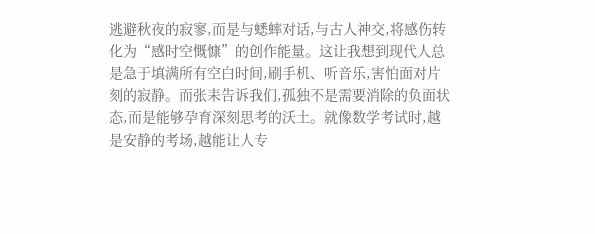逃避秋夜的寂寥,而是与蟋蟀对话,与古人神交,将感伤转化为“感时空慨慷”的创作能量。这让我想到现代人总是急于填满所有空白时间,刷手机、听音乐,害怕面对片刻的寂静。而张耒告诉我们,孤独不是需要消除的负面状态,而是能够孕育深刻思考的沃土。就像数学考试时,越是安静的考场,越能让人专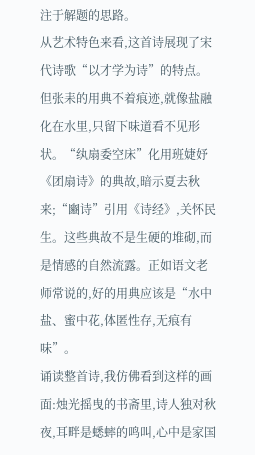注于解题的思路。
从艺术特色来看,这首诗展现了宋代诗歌“以才学为诗”的特点。但张耒的用典不着痕迹,就像盐融化在水里,只留下味道看不见形状。“纨扇委空床”化用班婕妤《团扇诗》的典故,暗示夏去秋来;“豳诗”引用《诗经》,关怀民生。这些典故不是生硬的堆砌,而是情感的自然流露。正如语文老师常说的,好的用典应该是“水中盐、蜜中花,体匿性存,无痕有味”。
诵读整首诗,我仿佛看到这样的画面:烛光摇曳的书斋里,诗人独对秋夜,耳畔是蟋蟀的鸣叫,心中是家国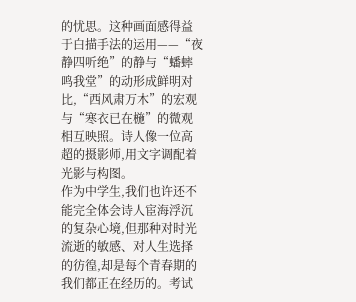的忧思。这种画面感得益于白描手法的运用——“夜静四听绝”的静与“蟠蟀鸣我堂”的动形成鲜明对比,“西风肃万木”的宏观与“寒衣已在椸”的微观相互映照。诗人像一位高超的摄影师,用文字调配着光影与构图。
作为中学生,我们也许还不能完全体会诗人宦海浮沉的复杂心境,但那种对时光流逝的敏感、对人生选择的彷徨,却是每个青春期的我们都正在经历的。考试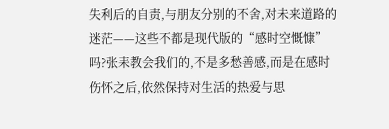失利后的自责,与朋友分别的不舍,对未来道路的迷茫——这些不都是现代版的“感时空慨慷”吗?张耒教会我们的,不是多愁善感,而是在感时伤怀之后,依然保持对生活的热爱与思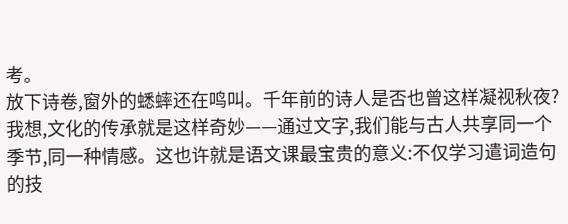考。
放下诗卷,窗外的蟋蟀还在鸣叫。千年前的诗人是否也曾这样凝视秋夜?我想,文化的传承就是这样奇妙——通过文字,我们能与古人共享同一个季节,同一种情感。这也许就是语文课最宝贵的意义:不仅学习遣词造句的技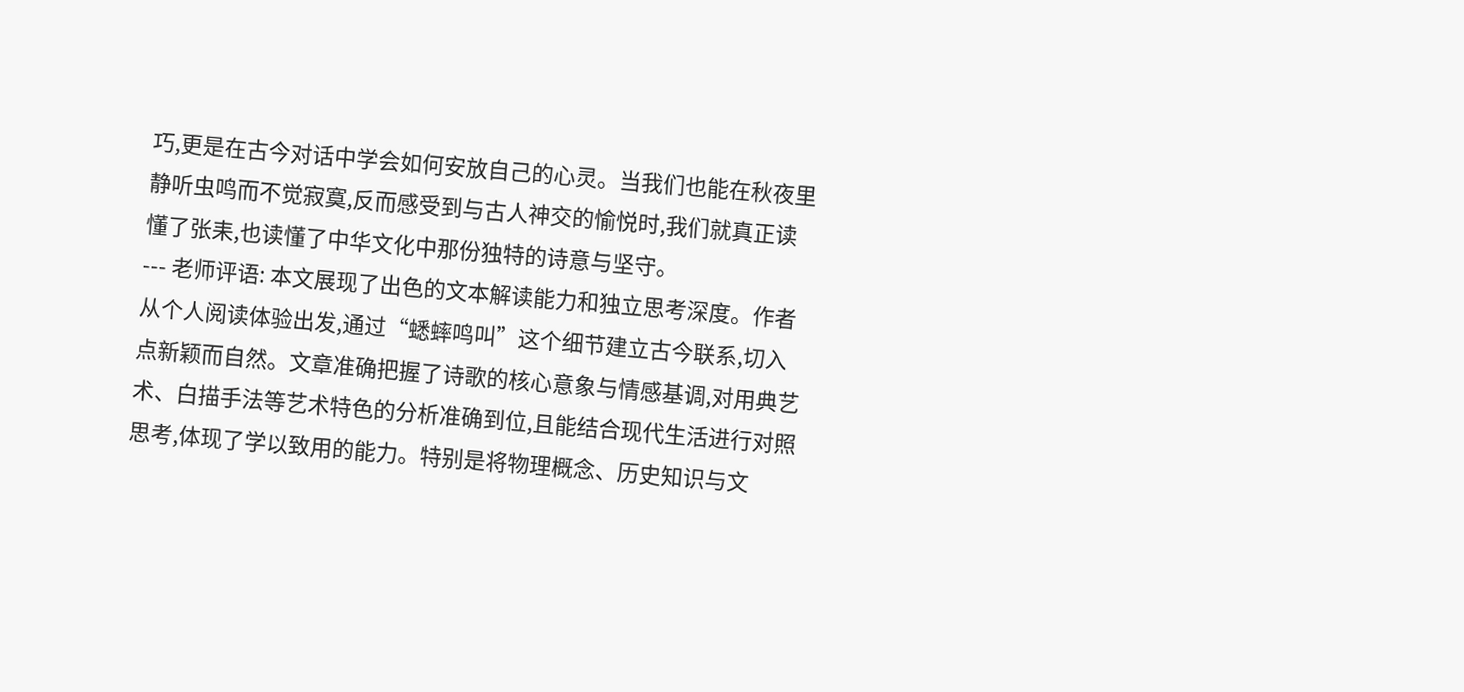巧,更是在古今对话中学会如何安放自己的心灵。当我们也能在秋夜里静听虫鸣而不觉寂寞,反而感受到与古人神交的愉悦时,我们就真正读懂了张耒,也读懂了中华文化中那份独特的诗意与坚守。
--- 老师评语: 本文展现了出色的文本解读能力和独立思考深度。作者从个人阅读体验出发,通过“蟋蟀鸣叫”这个细节建立古今联系,切入点新颖而自然。文章准确把握了诗歌的核心意象与情感基调,对用典艺术、白描手法等艺术特色的分析准确到位,且能结合现代生活进行对照思考,体现了学以致用的能力。特别是将物理概念、历史知识与文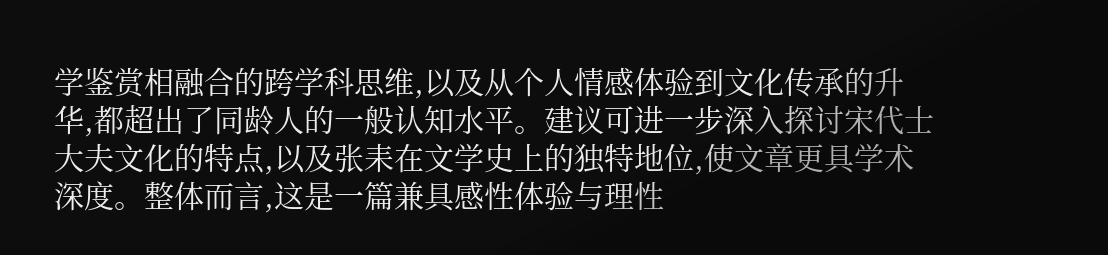学鉴赏相融合的跨学科思维,以及从个人情感体验到文化传承的升华,都超出了同龄人的一般认知水平。建议可进一步深入探讨宋代士大夫文化的特点,以及张耒在文学史上的独特地位,使文章更具学术深度。整体而言,这是一篇兼具感性体验与理性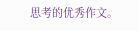思考的优秀作文。